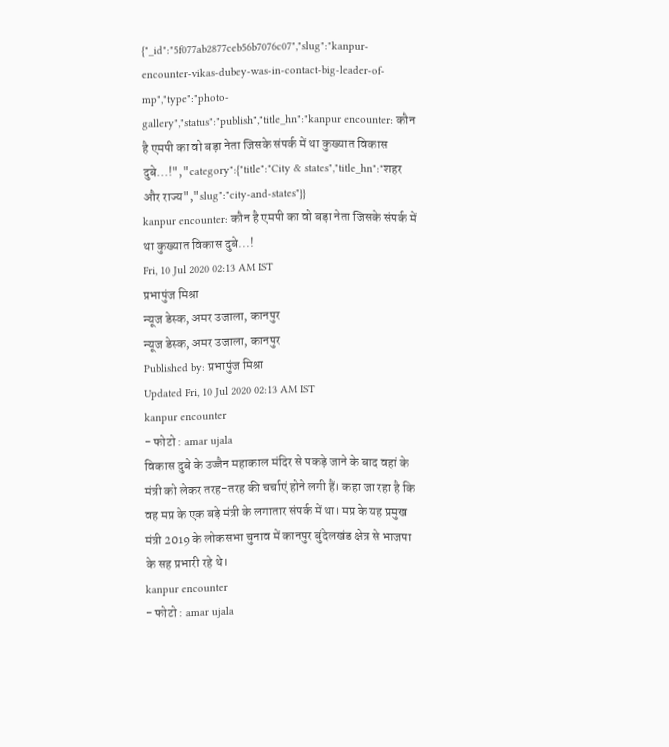{"_id":"5f077ab2877ceb56b7076c07","slug":"kanpur-encounter-vikas-dubey-was-in-contact-big-leader-of-mp","type":"photo-gallery","status":"publish","title_hn":"kanpur encounter: कौन है एमपी का वो बड़ा नेता जिसके संपर्क में था कुख्यात विकास दुबे...!","category":{"title":"City & states","title_hn":"शहर और राज्य","slug":"city-and-states"}}
kanpur encounter: कौन है एमपी का वो बड़ा नेता जिसके संपर्क में था कुख्यात विकास दुबे...!
Fri, 10 Jul 2020 02:13 AM IST
प्रभापुंज मिश्रा
न्यूज डेस्क, अमर उजाला, कानपुर
न्यूज डेस्क, अमर उजाला, कानपुर
Published by: प्रभापुंज मिश्रा
Updated Fri, 10 Jul 2020 02:13 AM IST
kanpur encounter
- फोटो : amar ujala
विकास दुबे के उज्जैन महाकाल मंदिर से पकड़े जाने के बाद वहां के मंत्री को लेकर तरह-तरह की चर्चाएं होने लगी हैं। कहा जा रहा है कि वह मप्र के एक बड़े मंत्री के लगातार संपर्क में था। मप्र के यह प्रमुख मंत्री 2019 के लोकसभा चुनाव में कानपुर बुंदेलखंड क्षेत्र से भाजपा के सह प्रभारी रहे थे।
kanpur encounter
- फोटो : amar ujala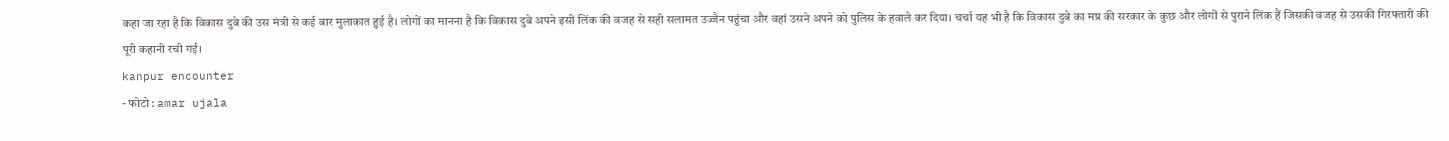कहा जा रहा है कि विकास दुबे की उस मंत्री से कई बार मुलाकात हुई है। लोगों का मानना है कि विकास दुबे अपने इसी लिंक की वजह से सही सलामत उज्जैन पहुंचा और वहां उसने अपने को पुलिस के हवाले कर दिया। चर्चा यह भी है कि विकास दुबे का मप्र की सरकार के कुछ और लोगों से पुराने लिंक हैं जिसकी वजह से उसकी गिरफ्तारी की पूरी कहानी रची गई।
kanpur encounter
- फोटो : amar ujala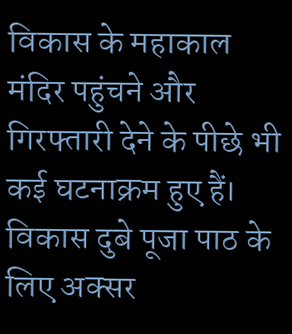विकास के महाकाल मंदिर पहुंचने और गिरफ्तारी देने के पीछे भी कई घटनाक्रम हुए हैं। विकास दुबे पूजा पाठ के लिए अक्सर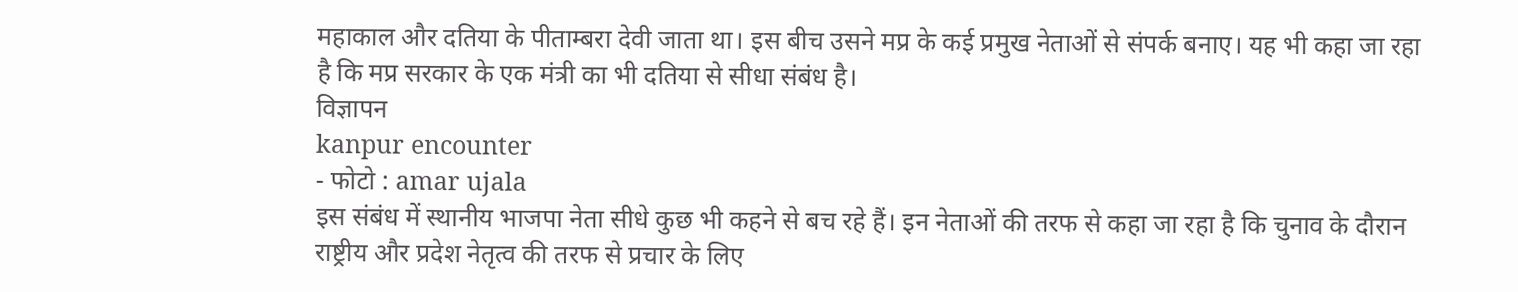महाकाल और दतिया के पीताम्बरा देवी जाता था। इस बीच उसने मप्र के कई प्रमुख नेताओं से संपर्क बनाए। यह भी कहा जा रहा है कि मप्र सरकार के एक मंत्री का भी दतिया से सीधा संबंध है।
विज्ञापन
kanpur encounter
- फोटो : amar ujala
इस संबंध में स्थानीय भाजपा नेता सीधे कुछ भी कहने से बच रहे हैं। इन नेताओं की तरफ से कहा जा रहा है कि चुनाव के दौरान राष्ट्रीय और प्रदेश नेतृत्व की तरफ से प्रचार के लिए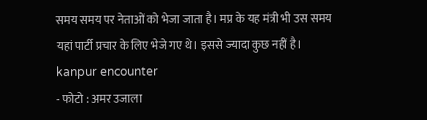समय समय पर नेताओं को भेजा जाता है। मप्र के यह मंत्री भी उस समय यहां पार्टी प्रचार के लिए भेजे गए थे। इससे ज्यादा कुछ नहीं है।
kanpur encounter
- फोटो : अमर उजाला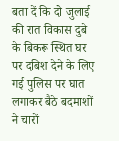बता दें कि दो जुलाई की रात विकास दुबे के बिकरू स्थित घर पर दबिश देने के लिए गई पुलिस पर घात लगाकर बैठे बदमाशों ने चारों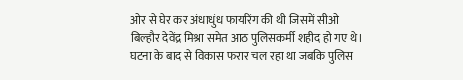ओर से घेर कर अंधाधुंध फायरिंग की थी जिसमें सीओ बिल्हौर देवेंद्र मिश्रा समेत आठ पुलिसकर्मी शहीद हो गए थे। घटना के बाद से विकास फरार चल रहा था जबकि पुलिस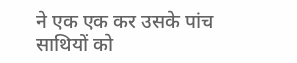ने एक एक कर उसके पांच साथियों को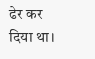ढेर कर दिया था।